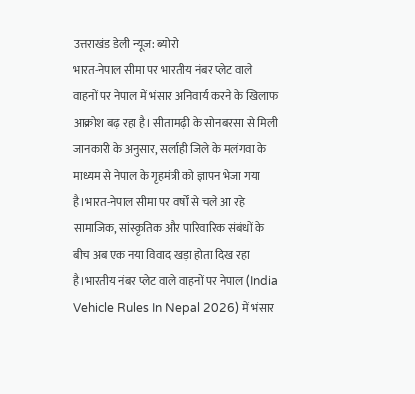उत्तराखंड डेली न्यूज: ब्योरो
भारत-नेपाल सीमा पर भारतीय नंबर प्लेट वाले वाहनों पर नेपाल में भंसार अनिवार्य करने के खिलाफ आक्रोश बढ़ रहा है। सीतामढ़ी के सोनबरसा से मिली जानकारी के अनुसार, सर्लाही जिले के मलंगवा के माध्यम से नेपाल के गृहमंत्री को ज्ञापन भेजा गया है।भारत-नेपाल सीमा पर वर्षों से चले आ रहे सामाजिक, सांस्कृतिक और पारिवारिक संबंधों के बीच अब एक नया विवाद खड़ा होता दिख रहा है।भारतीय नंबर प्लेट वाले वाहनों पर नेपाल (India Vehicle Rules In Nepal 2026) में भंसार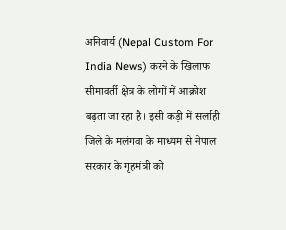अनिवार्य (Nepal Custom For India News) करने के खिलाफ सीमावर्ती क्षेत्र के लोगों में आक्रोश बढ़ता जा रहा है। इसी कड़ी में सर्लाही जिले के मलंगवा के माध्यम से नेपाल सरकार के गृहमंत्री को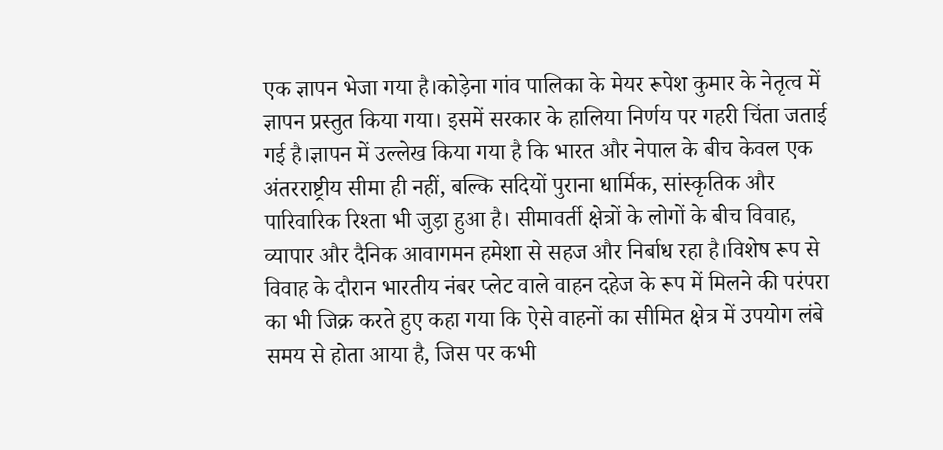एक ज्ञापन भेजा गया है।कोड़ेना गांव पालिका के मेयर रूपेश कुमार के नेतृत्व में ज्ञापन प्रस्तुत किया गया। इसमें सरकार के हालिया निर्णय पर गहरी चिंता जताई गई है।ज्ञापन में उल्लेख किया गया है कि भारत और नेपाल के बीच केवल एक अंतरराष्ट्रीय सीमा ही नहीं, बल्कि सदियों पुराना धार्मिक, सांस्कृतिक और पारिवारिक रिश्ता भी जुड़ा हुआ है। सीमावर्ती क्षेत्रों के लोगों के बीच विवाह, व्यापार और दैनिक आवागमन हमेशा से सहज और निर्बाध रहा है।विशेष रूप से विवाह के दौरान भारतीय नंबर प्लेट वाले वाहन दहेज के रूप में मिलने की परंपरा का भी जिक्र करते हुए कहा गया कि ऐसे वाहनों का सीमित क्षेत्र में उपयोग लंबे समय से होता आया है, जिस पर कभी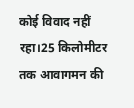कोई विवाद नहीं रहा।25 किलोमीटर तक आवागमन की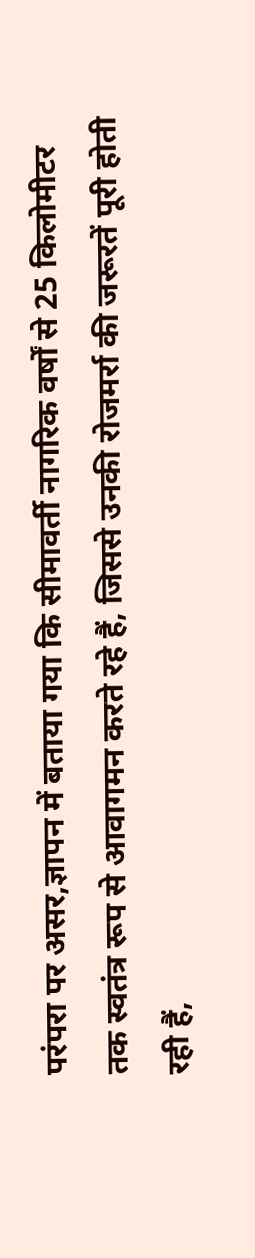परंपरा पर असर,ज्ञापन में बताया गया कि सीमावर्ती नागरिक वर्षों से 25 किलोमीटर तक स्वतंत्र रूप से आवागमन करते रहे हैं, जिससे उनकी रोजमर्रा की जरूरतें पूरी होती रही हैं,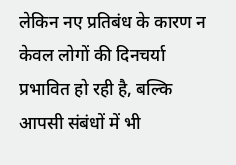लेकिन नए प्रतिबंध के कारण न केवल लोगों की दिनचर्या प्रभावित हो रही है, बल्कि आपसी संबंधों में भी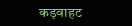कड़वाहट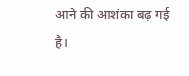आने की आशंका बढ़ गई है।